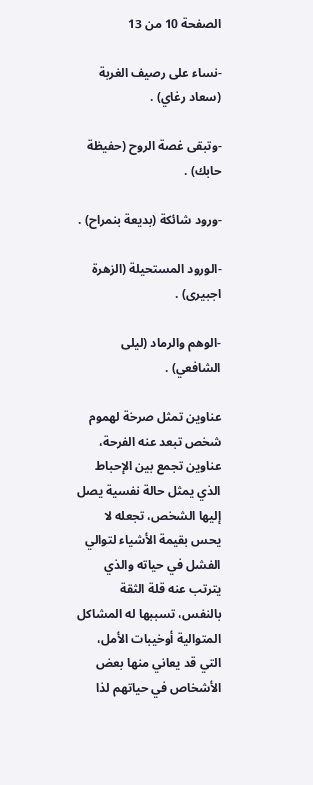الصفحة 10 من 13

-نساء على رصيف الغربة (سعاد رغاي) .

-وتبقى غصة الروح (حفيظة حابك) .

-ورود شائكة (بديعة بنمراح) .

-الورود المستحيلة (الزهرة اجبيرى) .

-الوهم والرماد (ليلى الشافعي) .

عناوين تمثل صرخة لهموم شخص تبعد عنه الفرحة، عناوين تجمع بين الإحباط الذي يمثل حالة نفسية يصل إليها الشخص، تجعله لا يحس بقيمة الأشياء لتوالي الفشل في حياته والذي يترتب عنه قلة الثقة بالنفس، تسببها له المشاكل المتوالية أوخيبات الأمل، التي قد يعاني منها بعض الأشخاص في حياتهم لذا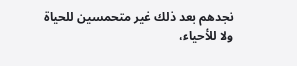نجدهم بعد ذلك غير متحمسين للحياة ولا للأحياء،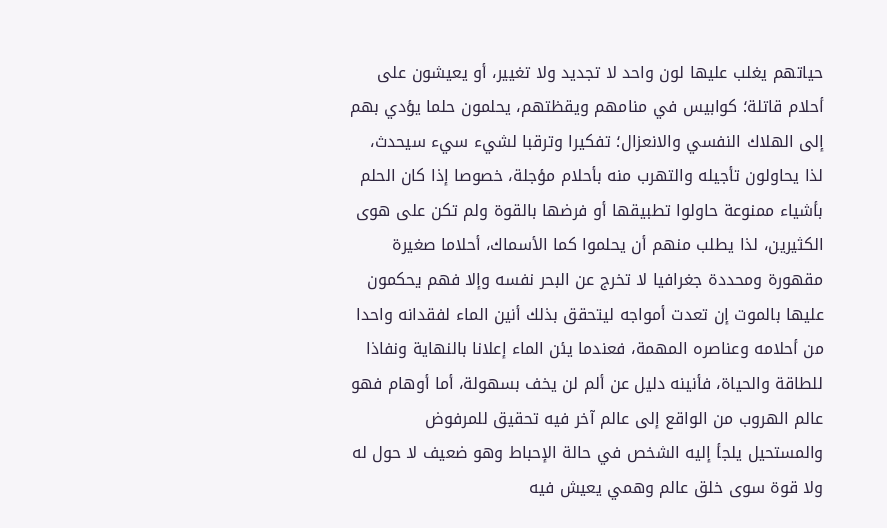حياتهم يغلب عليها لون واحد لا تجديد ولا تغيير، أو يعيشون على أحلام قاتلة؛ كوابيس في منامهم ويقظتهم، يحلمون حلما يؤدي بهم إلى الهلاك النفسي والانعزال؛ تفكيرا وترقبا لشيء سيء سيحدث، لذا يحاولون تأجيله والتهرب منه بأحلام مؤجلة، خصوصا إذا كان الحلم بأشياء ممنوعة حاولوا تطبيقها أو فرضها بالقوة ولم تكن على هوى الكثيرين، لذا يطلب منهم أن يحلموا كما الأسماك، أحلاما صغيرة مقهورة ومحددة جغرافيا لا تخرج عن البحر نفسه وإلا فهم يحكمون عليها بالموت إن تعدت أمواجه ليتحقق بذلك أنين الماء لفقدانه واحدا من أحلامه وعناصره المهمة، فعندما يئن الماء إعلانا بالنهاية ونفاذا للطاقة والحياة، فأنينه دليل عن ألم لن يخف بسهولة، أما أوهام فهو عالم الهروب من الواقع إلى عالم آخر فيه تحقيق للمرفوض والمستحيل يلجأ إليه الشخص في حالة الإحباط وهو ضعيف لا حول له ولا قوة سوى خلق عالم وهمي يعيش فيه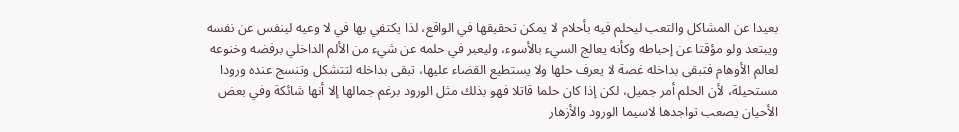بعيدا عن المشاكل والتعب ليحلم فيه بأحلام لا يمكن تحقيقها في الواقع، لذا يكتفي بها في لا وعيه لينفس عن نفسه ويبتعد ولو مؤقتا عن إحباطه وكأنه يعالج السيء بالأسوء، وليعبر في حلمه عن شيء من الألم الداخلي برفضه وخنوعه لعالم الأوهام فتبقى بداخله غصة لا يعرف حلها ولا يستطيع القضاء عليها، تبقى بداخله لتتشكل وتنسج عنده ورودا مستحيلة، لأن الحلم أمر جميل، لكن إذا كان حلما قاتلا فهو بذلك مثل الورود برغم جمالها إلا أنها شائكة وفي بعض الأحيان يصعب تواجدها لاسيما الورود والأزهار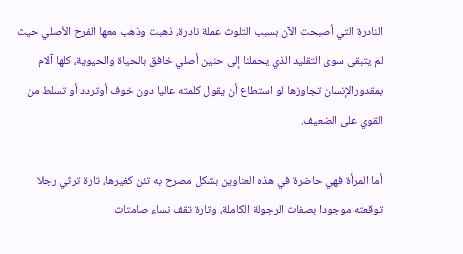النادرة التي أصبحت الآن بسبب التلوث عملة نادرة، ذهبت وذهب معها الفرح الأصلي حيث لم يتبقى سوى التقليد الذي يحملنا إلى حنين أصلي خافق بالحياة والحيوية، كلها آلام بمقدورالإنسان تجاوزها لو استطاع أن يقول كلمته عاليا دون خوف أوتردد أو تسلط من القوي على الضعيف.

أما المرأة فهي حاضرة في هذه العناوين بشكل مصرح به تئن كغيرها، تارة ترثي رجلا توقعته موجودا بصفات الرجولة الكاملة، وتارة تقف نساء صامتات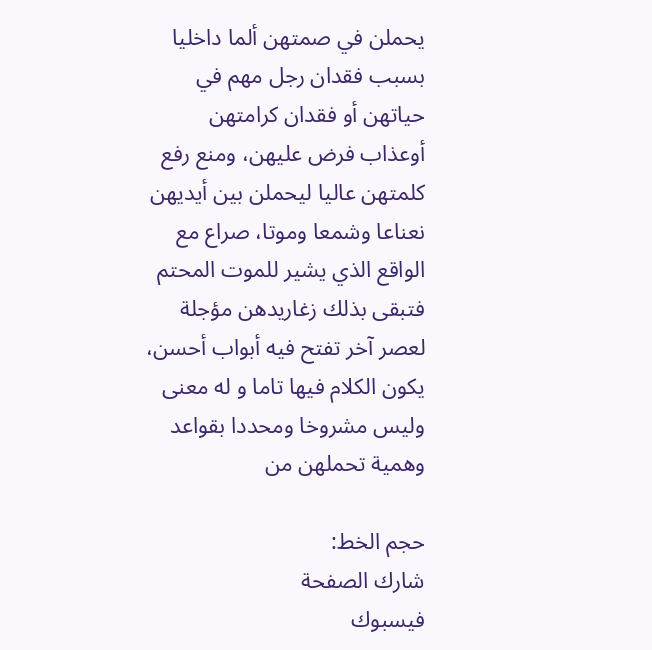يحملن في صمتهن ألما داخليا بسبب فقدان رجل مهم في حياتهن أو فقدان كرامتهن أوعذاب فرض عليهن، ومنع رفع كلمتهن عاليا ليحملن بين أيديهن نعناعا وشمعا وموتا، صراع مع الواقع الذي يشير للموت المحتم فتبقى بذلك زغاريدهن مؤجلة لعصر آخر تفتح فيه أبواب أحسن، يكون الكلام فيها تاما و له معنى وليس مشروخا ومحددا بقواعد وهمية تحملهن من

حجم الخط:
شارك الصفحة
فيسبوك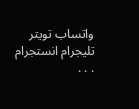واتساب تويتر تليجرام انستجرام
. . .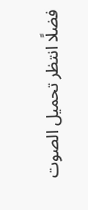فضلًا انتظر تحميل الصوت